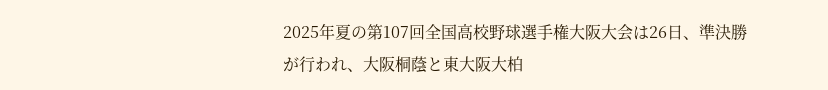2025年夏の第107回全国高校野球選手権大阪大会は26日、準決勝が行われ、大阪桐蔭と東大阪大柏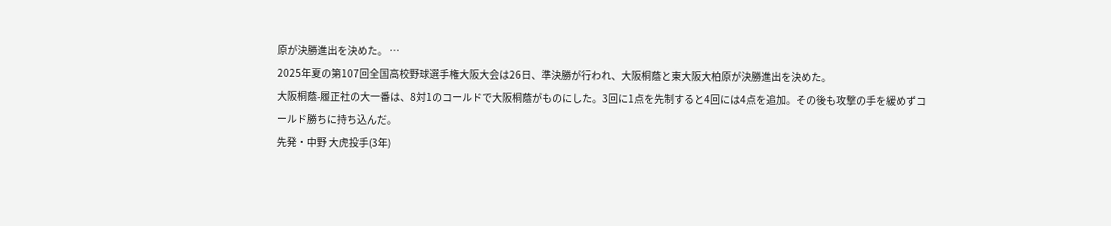原が決勝進出を決めた。 …
2025年夏の第107回全国高校野球選手権大阪大会は26日、準決勝が行われ、大阪桐蔭と東大阪大柏原が決勝進出を決めた。
大阪桐蔭-履正社の大一番は、8対1のコールドで大阪桐蔭がものにした。3回に1点を先制すると4回には4点を追加。その後も攻撃の手を緩めずコールド勝ちに持ち込んだ。
先発・中野 大虎投手(3年)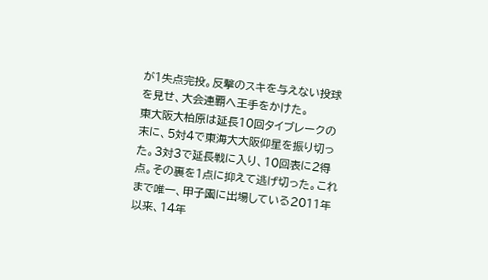が1失点完投。反撃のスキを与えない投球を見せ、大会連覇へ王手をかけた。
東大阪大柏原は延長10回タイブレークの末に、5対4で東海大大阪仰星を振り切った。3対3で延長戦に入り、10回表に2得点。その裏を1点に抑えて逃げ切った。これまで唯一、甲子園に出場している2011年以来、14年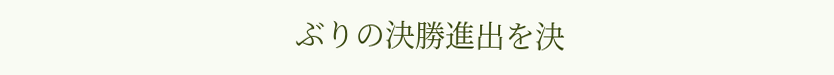ぶりの決勝進出を決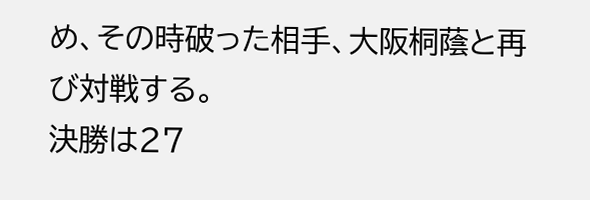め、その時破った相手、大阪桐蔭と再び対戦する。
決勝は27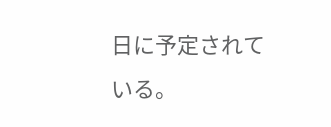日に予定されている。